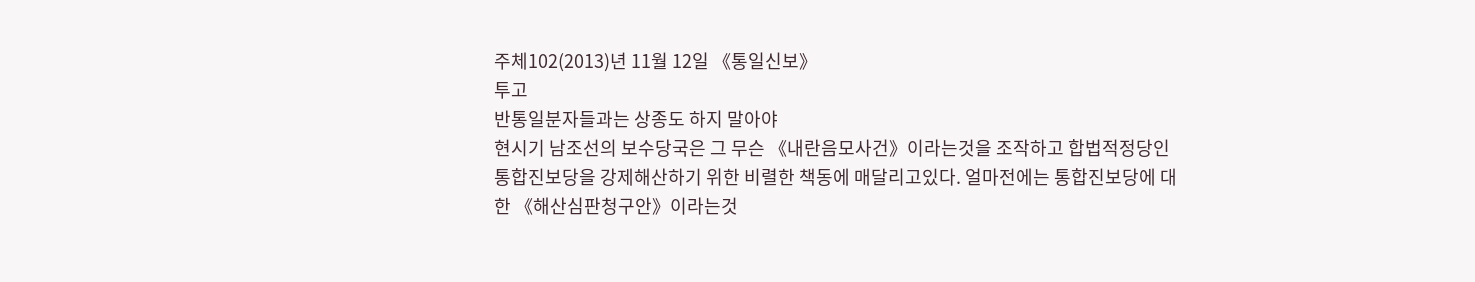주체102(2013)년 11월 12일 《통일신보》
투고
반통일분자들과는 상종도 하지 말아야
현시기 남조선의 보수당국은 그 무슨 《내란음모사건》이라는것을 조작하고 합법적정당인 통합진보당을 강제해산하기 위한 비렬한 책동에 매달리고있다. 얼마전에는 통합진보당에 대한 《해산심판청구안》이라는것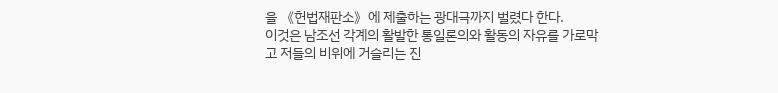을 《헌법재판소》에 제출하는 광대극까지 벌렸다 한다.
이것은 남조선 각계의 활발한 통일론의와 활동의 자유를 가로막고 저들의 비위에 거슬리는 진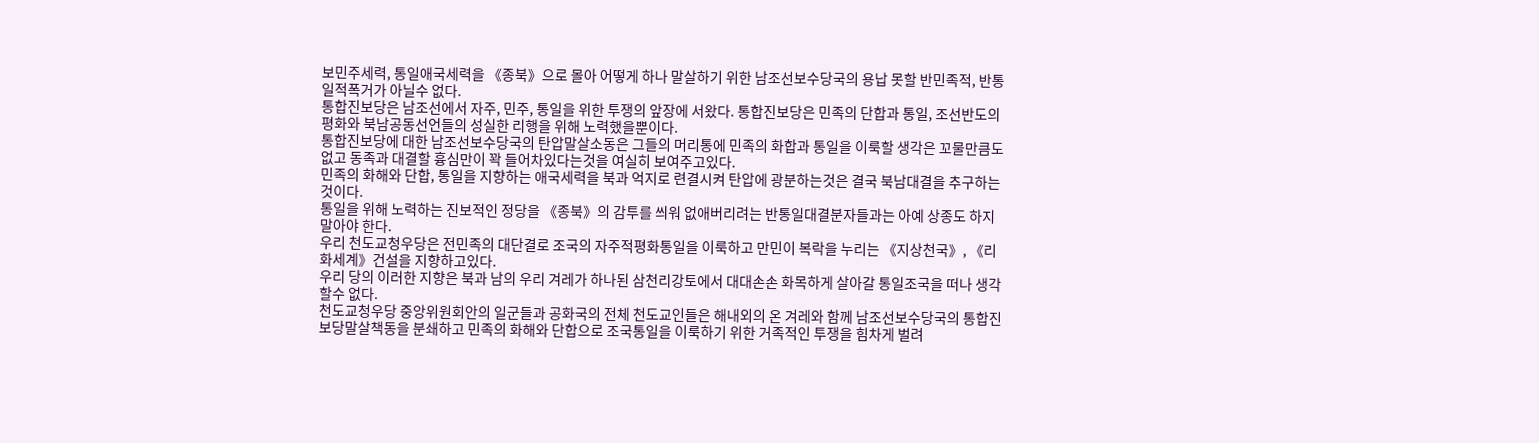보민주세력, 통일애국세력을 《종북》으로 몰아 어떻게 하나 말살하기 위한 남조선보수당국의 용납 못할 반민족적, 반통일적폭거가 아닐수 없다.
통합진보당은 남조선에서 자주, 민주, 통일을 위한 투쟁의 앞장에 서왔다. 통합진보당은 민족의 단합과 통일, 조선반도의 평화와 북남공동선언들의 성실한 리행을 위해 노력했을뿐이다.
통합진보당에 대한 남조선보수당국의 탄압말살소동은 그들의 머리통에 민족의 화합과 통일을 이룩할 생각은 꼬물만큼도 없고 동족과 대결할 흉심만이 꽉 들어차있다는것을 여실히 보여주고있다.
민족의 화해와 단합, 통일을 지향하는 애국세력을 북과 억지로 련결시켜 탄압에 광분하는것은 결국 북남대결을 추구하는것이다.
통일을 위해 노력하는 진보적인 정당을 《종북》의 감투를 씌워 없애버리려는 반통일대결분자들과는 아예 상종도 하지 말아야 한다.
우리 천도교청우당은 전민족의 대단결로 조국의 자주적평화통일을 이룩하고 만민이 복락을 누리는 《지상천국》, 《리화세계》건설을 지향하고있다.
우리 당의 이러한 지향은 북과 남의 우리 겨레가 하나된 삼천리강토에서 대대손손 화목하게 살아갈 통일조국을 떠나 생각할수 없다.
천도교청우당 중앙위원회안의 일군들과 공화국의 전체 천도교인들은 해내외의 온 겨레와 함께 남조선보수당국의 통합진보당말살책동을 분쇄하고 민족의 화해와 단합으로 조국통일을 이룩하기 위한 거족적인 투쟁을 힘차게 벌려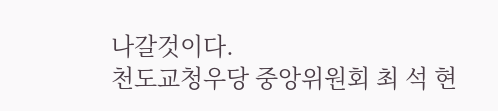나갈것이다.
천도교청우당 중앙위원회 최 석 현